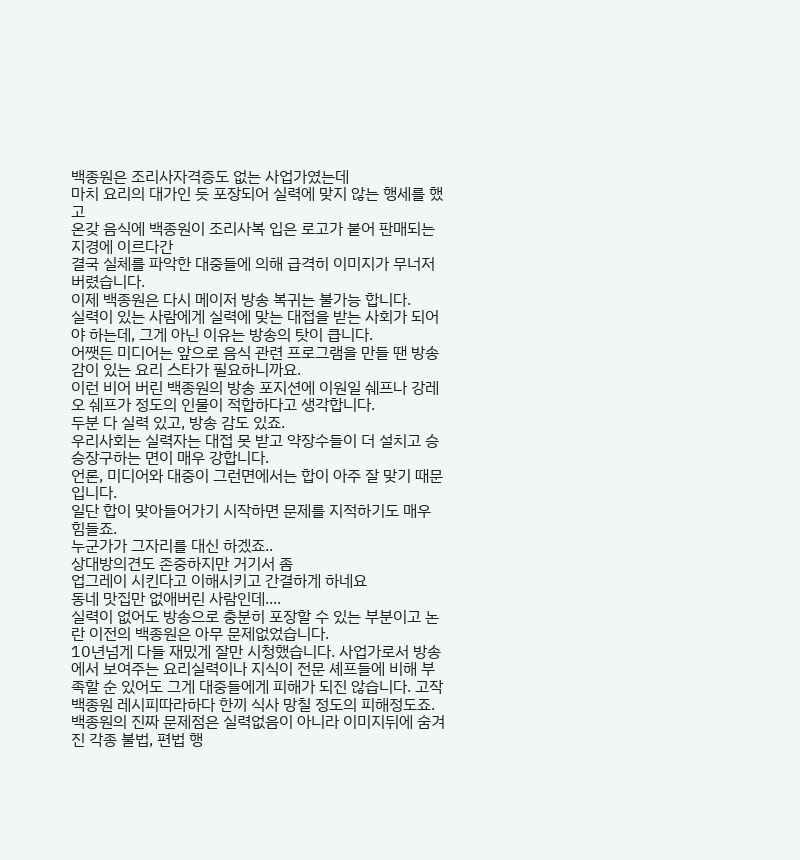백종원은 조리사자격증도 없는 사업가였는데
마치 요리의 대가인 듯 포장되어 실력에 맞지 않는 행세를 했고
온갖 음식에 백종원이 조리사복 입은 로고가 붙어 판매되는 지경에 이르다간
결국 실체를 파악한 대중들에 의해 급격히 이미지가 무너저 버렸습니다.
이제 백종원은 다시 메이저 방송 복귀는 불가능 합니다.
실력이 있는 사람에게 실력에 맞는 대접을 받는 사회가 되어야 하는데, 그게 아닌 이유는 방송의 탓이 큽니다.
어쨋든 미디어는 앞으로 음식 관련 프로그램을 만들 땐 방송 감이 있는 요리 스타가 필요하니까요.
이런 비어 버린 백종원의 방송 포지션에 이원일 쉐프나 강레오 쉐프가 정도의 인물이 적합하다고 생각합니다.
두분 다 실력 있고, 방송 감도 있죠.
우리사회는 실력자는 대접 못 받고 약장수들이 더 설치고 승승장구하는 면이 매우 강합니다.
언론, 미디어와 대중이 그런면에서는 합이 아주 잘 맞기 때문입니다.
일단 합이 맞아들어가기 시작하면 문제를 지적하기도 매우 힘들죠.
누군가가 그자리를 대신 하겠죠..
상대방의견도 존중하지만 거기서 좀
업그레이 시킨다고 이해시키고 간결하게 하네요
동네 맛집만 없애버린 사람인데....
실력이 없어도 방송으로 충분히 포장할 수 있는 부분이고 논란 이전의 백종원은 아무 문제없었습니다.
10년넘게 다들 재밌게 잘만 시청했습니다. 사업가로서 방송에서 보여주는 요리실력이나 지식이 전문 셰프들에 비해 부족할 순 있어도 그게 대중들에게 피해가 되진 않습니다. 고작 백종원 레시피따라하다 한끼 식사 망칠 정도의 피해정도죠.
백종원의 진짜 문제점은 실력없음이 아니라 이미지뒤에 숨겨진 각종 불법, 편법 행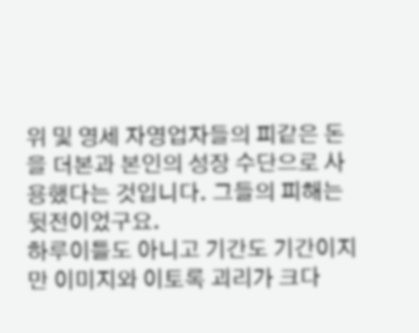위 및 영세 자영업자들의 피같은 돈을 더본과 본인의 성장 수단으로 사용했다는 것입니다. 그들의 피해는 뒷전이었구요.
하루이틀도 아니고 기간도 기간이지만 이미지와 이토록 괴리가 크다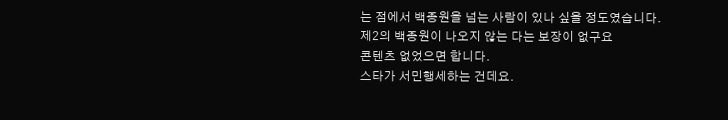는 점에서 백종원을 넘는 사람이 있나 싶을 정도였습니다.
제2의 백종원이 나오지 않는 다는 보장이 없구요
콘텐츠 없었으면 합니다.
스타가 서민행세하는 건데요.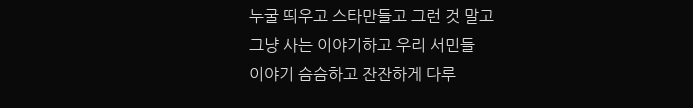누굴 띄우고 스타만들고 그런 것 말고
그냥 사는 이야기하고 우리 서민들
이야기 슴슴하고 잔잔하게 다루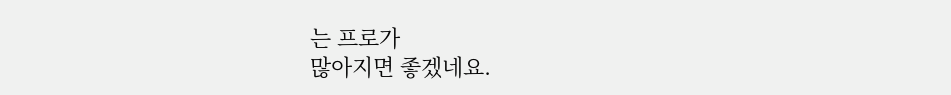는 프로가
많아지면 좋겠네요.